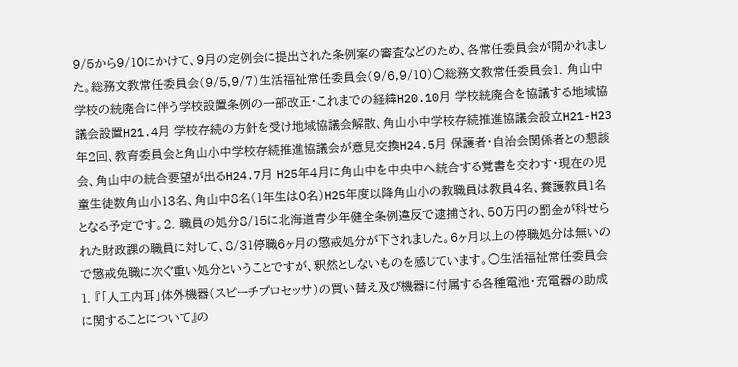9/5から9/10にかけて、9月の定例会に提出された条例案の審査などのため、各常任委員会が開かれました。総務文教常任委員会(9/5,9/7)生活福祉常任委員会(9/6,9/10)○総務文教常任委員会1. 角山中学校の統廃合に伴う学校設置条例の一部改正・これまでの経緯H20.10月 学校統廃合を協議する地域協議会設置H21.4月 学校存続の方針を受け地域協議会解散、角山小中学校存続推進協議会設立H21-H23 年2回、教育委員会と角山小中学校存続推進協議会が意見交換H24.5月 保護者・自治会関係者との懇談会、角山中の統合要望が出るH24.7月 H25年4月に角山中を中央中へ統合する覚書を交わす・現在の児童生徒数角山小13名、角山中8名(1年生は0名)H25年度以降角山小の教職員は教員4名、養護教員1名となる予定です。2. 職員の処分8/15に北海道青少年健全条例違反で逮捕され、50万円の罰金が科せられた財政課の職員に対して、8/31停職6ヶ月の懲戒処分が下されました。6ヶ月以上の停職処分は無いので懲戒免職に次ぐ重い処分ということですが、釈然としないものを感じています。○生活福祉常任委員会1. 『「人工内耳」体外機器(スピーチプロセッサ)の買い替え及び機器に付属する各種電池・充電器の助成に関することについて』の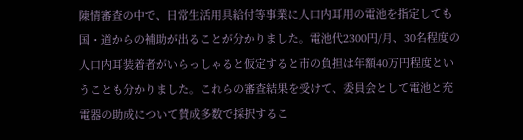陳情審査の中で、日常生活用具給付等事業に人口内耳用の電池を指定しても国・道からの補助が出ることが分かりました。電池代2300円/月、30名程度の人口内耳装着者がいらっしゃると仮定すると市の負担は年額40万円程度ということも分かりました。これらの審査結果を受けて、委員会として電池と充電器の助成について賛成多数で採択するこ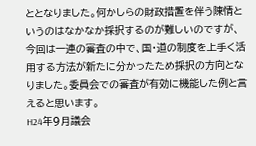ととなりました。何かしらの財政措置を伴う陳情というのはなかなか採択するのが難しいのですが、今回は一連の審査の中で、国・道の制度を上手く活用する方法が新たに分かったため採択の方向となりました。委員会での審査が有効に機能した例と言えると思います。
H24年9月議会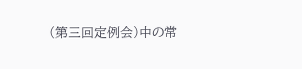(第三回定例会)中の常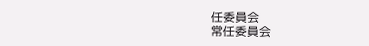任委員会
常任委員会